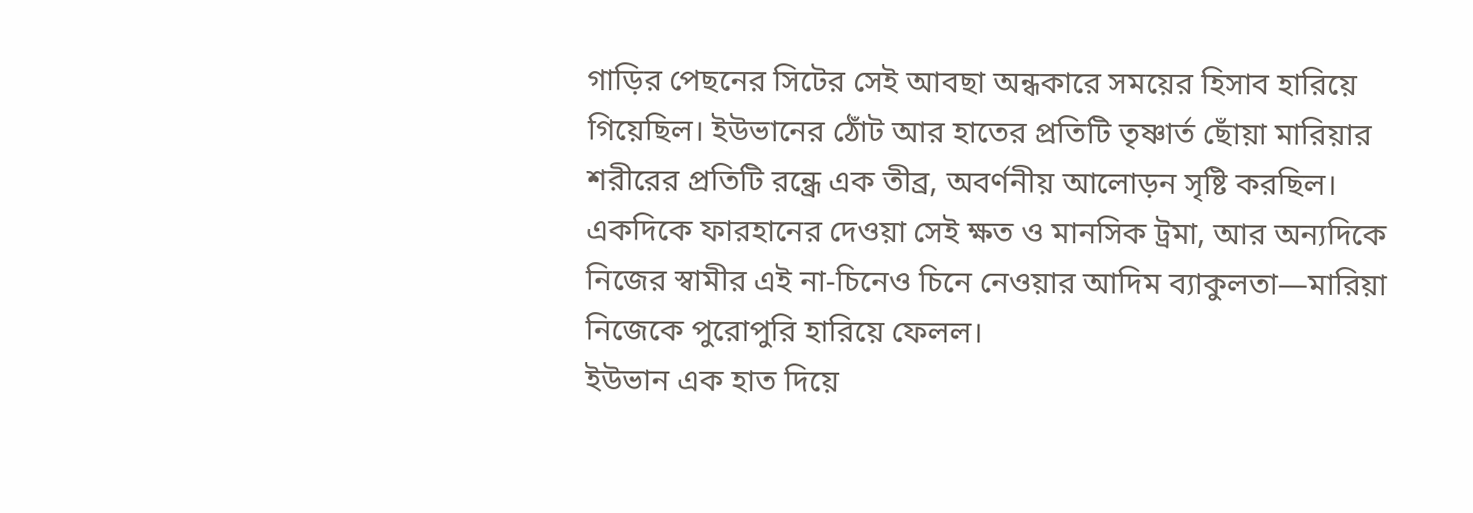গাড়ির পেছনের সিটের সেই আবছা অন্ধকারে সময়ের হিসাব হারিয়ে গিয়েছিল। ইউভানের ঠোঁট আর হাতের প্রতিটি তৃষ্ণার্ত ছোঁয়া মারিয়ার শরীরের প্রতিটি রন্ধ্রে এক তীব্র, অবর্ণনীয় আলোড়ন সৃষ্টি করছিল। একদিকে ফারহানের দেওয়া সেই ক্ষত ও মানসিক ট্রমা, আর অন্যদিকে নিজের স্বামীর এই না-চিনেও চিনে নেওয়ার আদিম ব্যাকুলতা—মারিয়া নিজেকে পুরোপুরি হারিয়ে ফেলল।
ইউভান এক হাত দিয়ে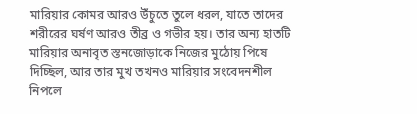মারিয়ার কোমর আরও উঁচুতে তুলে ধরল, যাতে তাদের শরীরের ঘর্ষণ আরও তীব্র ও গভীর হয়। তার অন্য হাতটি মারিয়ার অনাবৃত স্তনজোড়াকে নিজের মুঠোয় পিষে দিচ্ছিল, আর তার মুখ তখনও মারিয়ার সংবেদনশীল নিপলে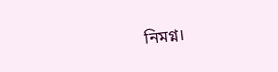নিমগ্ন।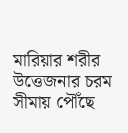মারিয়ার শরীর উত্তেজনার চরম সীমায় পৌঁছে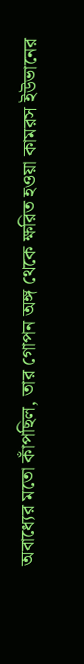অবাধ্যের মতো কাঁপছিল, তার গোপন অঙ্গ থেকে ক্ষরিত হওয়া কামরস ইউভানের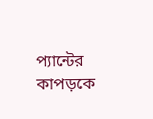প্যান্টের কাপড়কে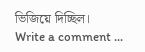ভিজিয়ে দিচ্ছিল।
Write a comment ...